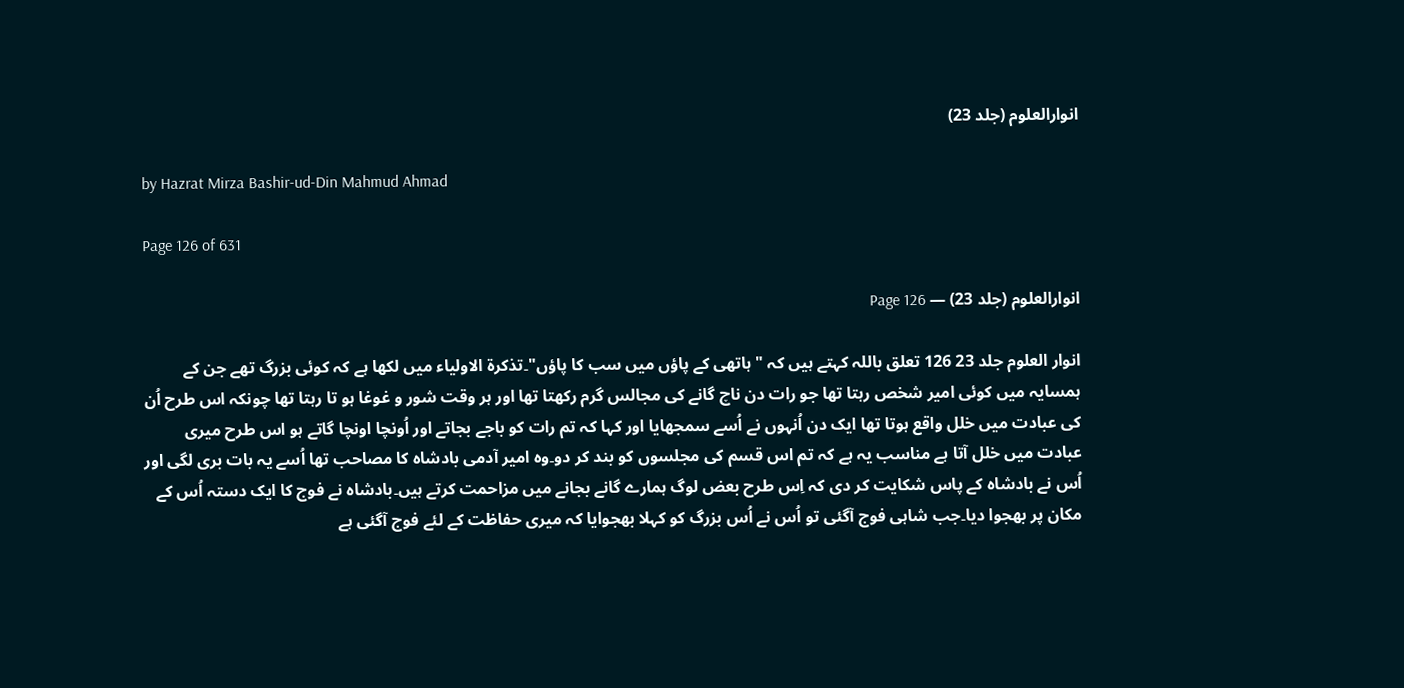انوارالعلوم (جلد 23)

by Hazrat Mirza Bashir-ud-Din Mahmud Ahmad

Page 126 of 631

انوارالعلوم (جلد 23) — Page 126

انوار العلوم جلد 23 126 تعلق باللہ کہتے ہیں کہ "ہاتھی کے پاؤں میں سب کا پاؤں"۔تذکرۃ الاولیاء میں لکھا ہے کہ کوئی بزرگ تھے جن کے ہمسایہ میں کوئی امیر شخص رہتا تھا جو رات دن ناچ گانے کی مجالس گرم رکھتا تھا اور ہر وقت شور و غوغا ہو تا رہتا تھا چونکہ اس طرح اُن کی عبادت میں خلل واقع ہوتا تھا ایک دن اُنہوں نے اُسے سمجھایا اور کہا کہ تم رات کو باجے بجاتے اور اُونچا اونچا گاتے ہو اس طرح میری عبادت میں خلل آتا ہے مناسب یہ ہے کہ تم اس قسم کی مجلسوں کو بند کر دو۔وہ امیر آدمی بادشاہ کا مصاحب تھا اُسے یہ بات بری لگی اور اُس نے بادشاہ کے پاس شکایت کر دی کہ اِس طرح بعض لوگ ہمارے گانے بجانے میں مزاحمت کرتے ہیں۔بادشاہ نے فوج کا ایک دستہ اُس کے مکان پر بھجوا دیا۔جب شاہی فوج آگئی تو اُس نے اُس بزرگ کو کہلا بھجوایا کہ میری حفاظت کے لئے فوج آگئی ہے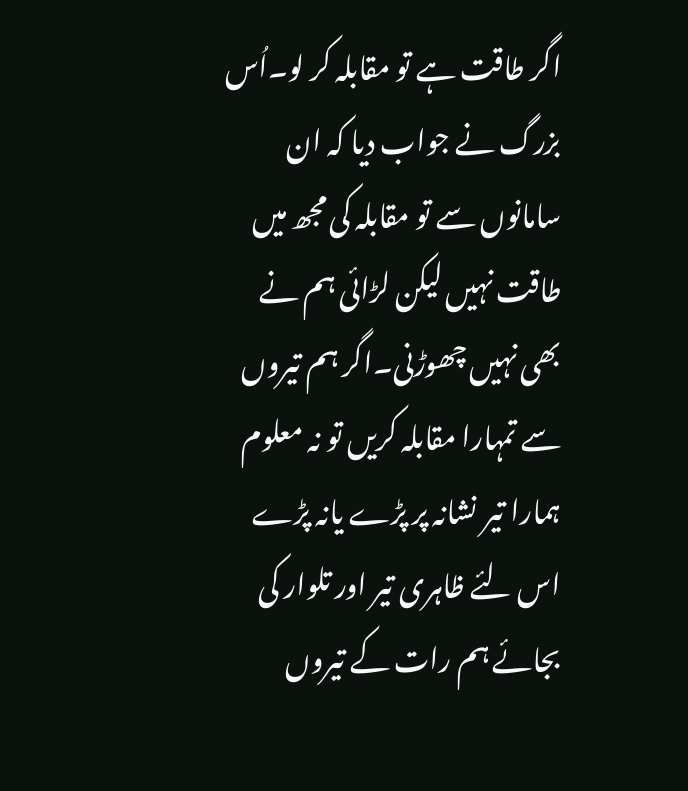اگر طاقت ہے تو مقابلہ کر لو۔اُس بزرگ نے جواب دیا کہ ان سامانوں سے تو مقابلہ کی مجھ میں طاقت نہیں لیکن لڑائی ہم نے بھی نہیں چھوڑنی۔اگر ہم تیروں سے تمہارا مقابلہ کریں تو نہ معلوم ہمارا تیر نشانہ پر پڑے یانہ پڑے اس لئے ظاہری تیر اور تلوار کی بجائے ہم رات کے تیروں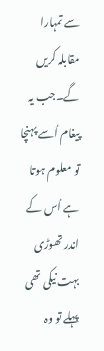سے تمہارا مقابلہ کریں گے۔جب یہ پیغام اُسے پہنچا تو معلوم ہوتا ہے اُس کے اندر تھوڑی بہت نیکی تھی پہلے تو وہ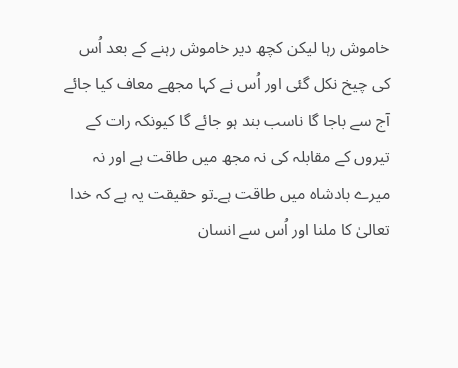خاموش رہا لیکن کچھ دیر خاموش رہنے کے بعد اُس کی چیخ نکل گئی اور اُس نے کہا مجھے معاف کیا جائے آج سے باجا گا ناسب بند ہو جائے گا کیونکہ رات کے تیروں کے مقابلہ کی نہ مجھ میں طاقت ہے اور نہ میرے بادشاہ میں طاقت ہے۔تو حقیقت یہ ہے کہ خدا تعالیٰ کا ملنا اور اُس سے انسان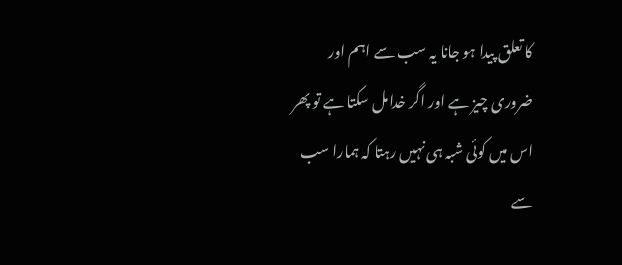کا تعلق پیدا ہو جانا یہ سب سے اہم اور ضروری چیز ہے اور اگر خدامل سکتا ہے تو پھر اس میں کوئی شبہ ہی نہیں رہتا کہ ہمارا سب سے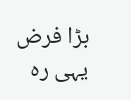بڑا فرض یہی رہ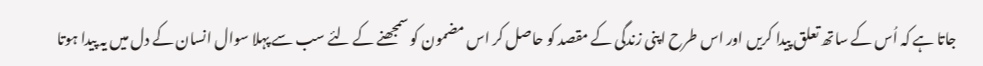جاتا ہے کہ اُس کے ساتھ تعلق پیدا کریں اور اس طرح اپنی زندگی کے مقصد کو حاصل کر اس مضمون کو سمجھنے کے لئے سب سے پہلا سوال انسان کے دل میں یہ پیدا ہوتا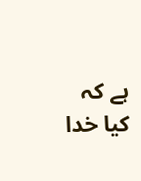ہے کہ کیا خدا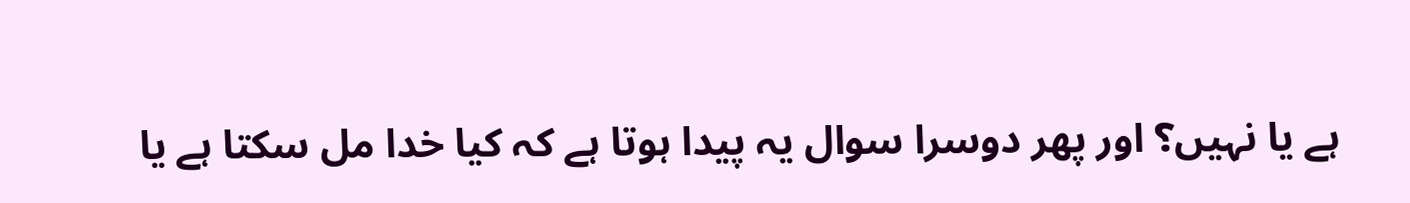ہے یا نہیں؟ اور پھر دوسرا سوال یہ پیدا ہوتا ہے کہ کیا خدا مل سکتا ہے یا